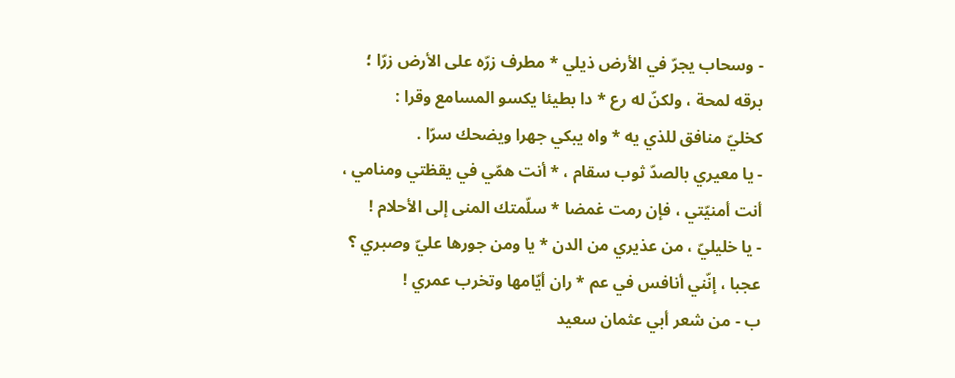- وسحاب يجرّ في الأرض ذيلي * مطرف زرّه على الأرض زرّا ؛
برقه لمحة ، ولكنّ له رع * دا بطيئا يكسو المسامع وقرا :
كخليّ منافق للذي يه * واه يبكي جهرا ويضحك سرّا .
- يا معيري بالصدّ ثوب سقام ، * أنت همّي في يقظتي ومنامي ،
أنت أمنيّتي ، فإن رمت غمضا * سلّمتك المنى إلى الأحلام !
- يا خليليّ ، من عذيري من الدن * يا ومن جورها عليّ وصبري ؟
عجبا ، إنّني أنافس في عم * ران أيّامها وتخرب عمري !
ب - من شعر أبي عثمان سعيد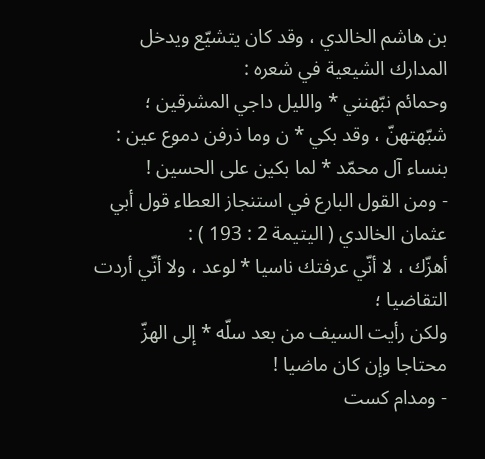بن هاشم الخالدي ، وقد كان يتشيّع ويدخل المدارك الشيعية في شعره :
وحمائم نبّهنني * والليل داجي المشرقين ؛
شبّهتهنّ ، وقد بكي * ن وما ذرفن دموع عين :
بنساء آل محمّد * لما بكين على الحسين !
- ومن القول البارع في استنجاز العطاء قول أبي عثمان الخالدي ( اليتيمة 2 : 193 ) :
أهزّك ، لا أنّي عرفتك ناسيا * لوعد ، ولا أنّي أردت التقاضيا ؛
ولكن رأيت السيف من بعد سلّه * إلى الهزّ محتاجا وإن كان ماضيا !
- ومدام كست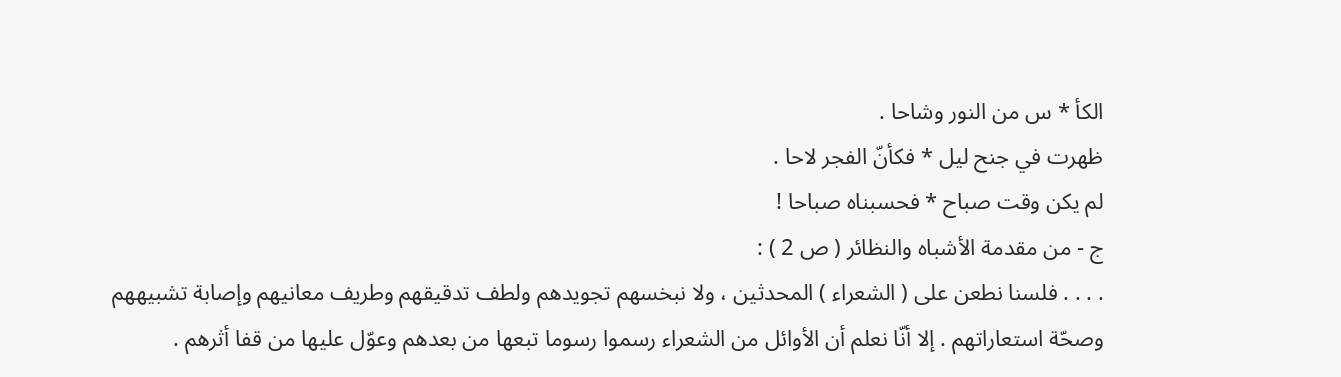الكأ * س من النور وشاحا .
ظهرت في جنح ليل * فكأنّ الفجر لاحا .
لم يكن وقت صباح * فحسبناه صباحا !
ج - من مقدمة الأشباه والنظائر ( ص 2 ) :
. . . . فلسنا نطعن على ( الشعراء ) المحدثين ، ولا نبخسهم تجويدهم ولطف تدقيقهم وطريف معانيهم وإصابة تشبيههم وصحّة استعاراتهم . إلا أنّا نعلم أن الأوائل من الشعراء رسموا رسوما تبعها من بعدهم وعوّل عليها من قفا أثرهم .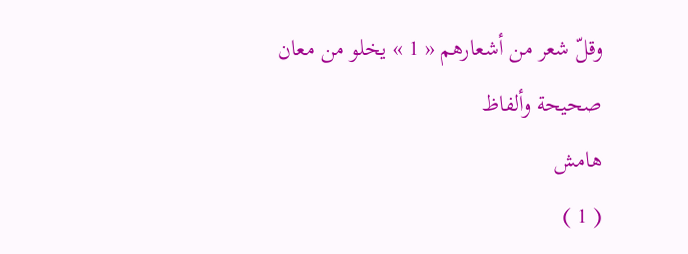وقلّ شعر من أشعارهم « 1 » يخلو من معان صحيحة وألفاظ
هامش
( 1 )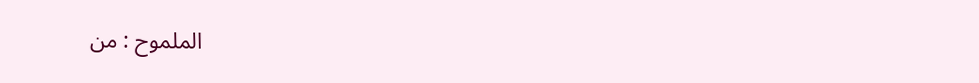الملموح : من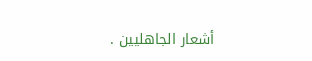أشعار الجاهليين .